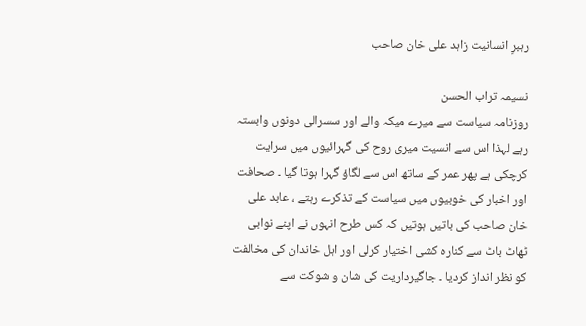رہبرِ انسانیت زاہد علی خان صاحب

نسیمہ تراب الحسن
روزنامہ سیاست سے میرے میکہ والے اور سسرالی دونوں وابستہ رہے لہذا اس سے انسیت میری روح کی گہرائیوں میں سرایت کرچکی ہے پھر عمر کے ساتھ اس سے لگاؤ گہرا ہوتا گیا ۔ صحافت اور اخبار کی خوبیوں میں سیاست کے تذکرے رہتے ، عابد علی خان صاحب کی باتیں ہوتیں کہ کس طرح انہوں نے اپنے نوابی ٹھاٹ باٹ سے کنارہ کشی اختیار کرلی اور اہل خاندان کی مخالفت کو نظر انداز کردیا ۔ جاگیرداریت کی شان و شوکت سے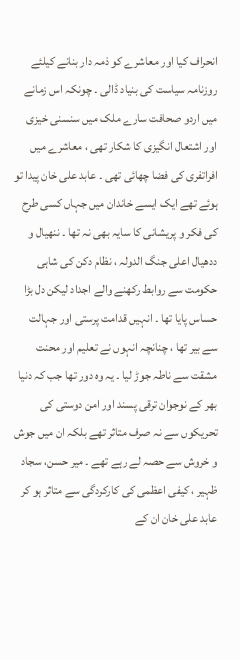انحراف کیا اور معاشرے کو ذمہ دار بنانے کیلئے روزنامہ سیاست کی بنیاد ڈالی ۔ چونکہ اس زمانے میں اردو صحافت سارے ملک میں سنسنی خیزی اور اشتعال انگیزی کا شکار تھی ، معاشرے میں افراتفری کی فضا چھائی تھی ۔ عابد علی خان پیدا تو ہوئے تھے ایک ایسے خاندان میں جہاں کسی طرح کی فکر و پریشانی کا سایہ بھی نہ تھا ۔ ننھیال و ددھیال اعلی جنگ الدولہ ، نظام دکن کی شاہی حکومت سے روابط رکھنے والے اجداد لیکن دل بڑا حساس پایا تھا ۔ انہیں قدامت پرستی اور جہالت سے بیر تھا ، چنانچہ انہوں نے تعلیم اور محنت مشقت سے ناطہ جوڑ لیا ۔ یہ وہ دور تھا جب کہ دنیا بھر کے نوجوان ترقی پسند اور امن دوستی کی تحریکوں سے نہ صرف متاثر تھے بلکہ ان میں جوش و خروش سے حصہ لے رہے تھے ۔ میر حسن، سجاد ظہیر ، کیفی اعظمی کی کارکردگی سے متاثر ہو کر عابد علی خان ان کے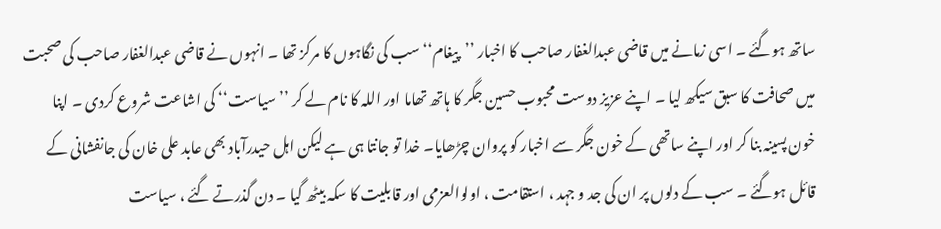ساتھ ہوگئے ۔ اسی زمانے میں قاضی عبدالغفار صاحب کا اخبار ’’پیغام‘‘ سب کی نگاہوں کا مرکز تھا ۔ انہوں نے قاضی عبدالغفار صاحب کی صحبت میں صحافت کا سبق سیکھ لیا ۔ اپنے عزیز دوست محبوب حسین جگر کا ہاتھ تھاما اور اللہ کا نام لے کر ’’سیاست‘‘ کی اشاعت شروع کردی ۔ اپنا خون پسینہ بنا کر اور اپنے ساتھی کے خون جگر سے اخبار کو پروان چڑھایا۔ خدا تو جانتا ہی ہے لیکن اہل حیدرآباد بھی عابد علی خان کی جانفشانی کے قائل ہوگئے ۔ سب کے دلوں پر ان کی جد و جہد ، استقامت ، اولوالعزمی اور قابلیت کا سکہ بیٹھ گیا ۔ دن گذرتے گئے ، سیاست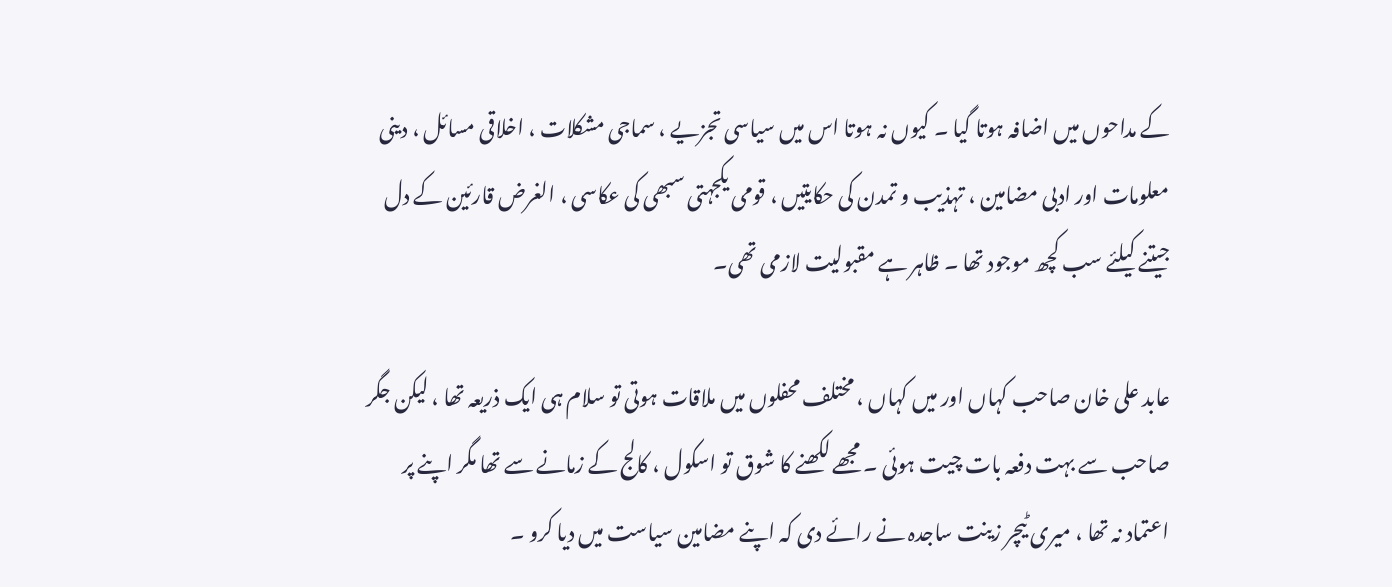کے مداحوں میں اضافہ ہوتا گیا ۔ کیوں نہ ہوتا اس میں سیاسی تجزیے ، سماجی مشکلات ، اخلاقی مسائل ، دینی معلومات اور ادبی مضامین ، تہذیب و تمدن کی حکایتیں ، قومی یکجہتی سبھی کی عکاسی ، الغرض قارئین کے دل جیتنے کیلئے سب کچھ موجود تھا ۔ ظاہر ہے مقبولیت لازمی تھی۔

عابد علی خان صاحب کہاں اور میں کہاں ، مختلف محفلوں میں ملاقات ہوتی تو سلام ہی ایک ذریعہ تھا ، لیکن جگر صاحب سے بہت دفعہ بات چیت ہوئی ۔ مجھے لکھنے کا شوق تو اسکول ، کالج کے زمانے سے تھا مگر اپنے پر اعتماد نہ تھا ، میری ٹیچر زینت ساجدہ نے رائے دی کہ اپنے مضامین سیاست میں دیا کرو ۔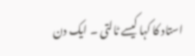استاد کا کہا کیسے ٹالتی ۔ ایک دن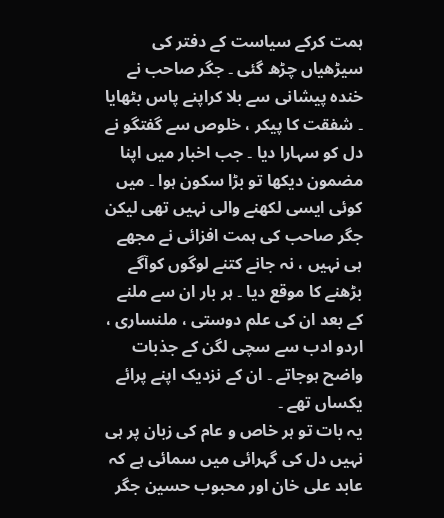ہمت کرکے سیاست کے دفتر کی سیڑھیاں چڑھ گئی ۔ جگر صاحب نے خندہ پیشانی سے بلا کراپنے پاس بٹھایا ۔ شفقت کا پیکر ، خلوص سے گفتگو نے دل کو سہارا دیا ۔ جب اخبار میں اپنا مضمون دیکھا تو بڑا سکون ہوا ۔ میں کوئی ایسی لکھنے والی نہیں تھی لیکن جگر صاحب کی ہمت افزائی نے مجھے ہی نہیں ، نہ جانے کتنے لوگوں کوآگے بڑھنے کا موقع دیا ۔ ہر بار ان سے ملنے کے بعد ان کی علم دوستی ، ملنساری ، اردو ادب سے سچی لگن کے جذبات واضح ہوجاتے ۔ ان کے نزدیک اپنے پرائے یکساں تھے ۔
یہ بات تو ہر خاص و عام کی زبان پر ہی نہیں دل کی گہرائی میں سمائی ہے کہ عابد علی خان اور محبوب حسین جگر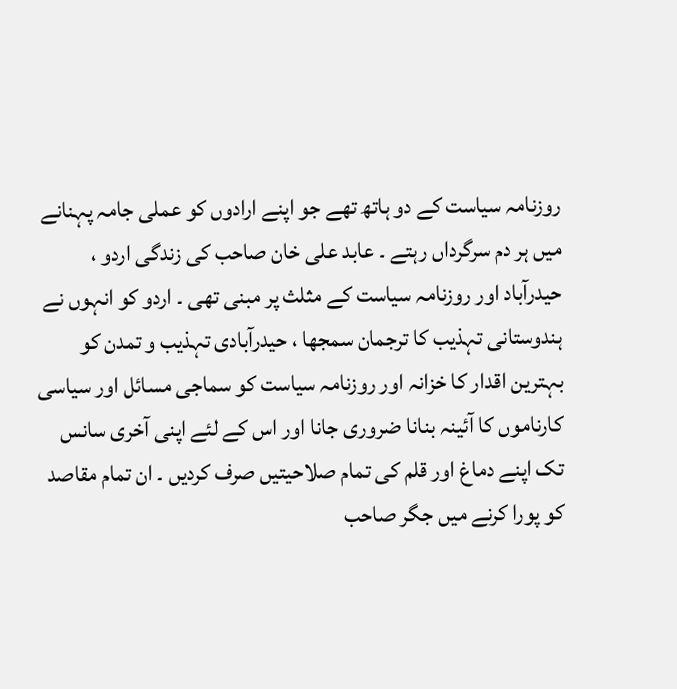روزنامہ سیاست کے دو ہاتھ تھے جو اپنے ارادوں کو عملی جامہ پہنانے میں ہر دم سرگرداں رہتے ۔ عابد علی خان صاحب کی زندگی اردو ، حیدرآباد اور روزنامہ سیاست کے مثلث پر مبنی تھی ۔ اردو کو انہوں نے ہندوستانی تہذیب کا ترجمان سمجھا ، حیدرآبادی تہذیب و تمدن کو بہترین اقدار کا خزانہ اور روزنامہ سیاست کو سماجی مسائل اور سیاسی کارناموں کا آئینہ بنانا ضروری جانا اور اس کے لئے اپنی آخری سانس تک اپنے دماغ اور قلم کی تمام صلاحیتیں صرف کردیں ۔ ان تمام مقاصد کو پورا کرنے میں جگر صاحب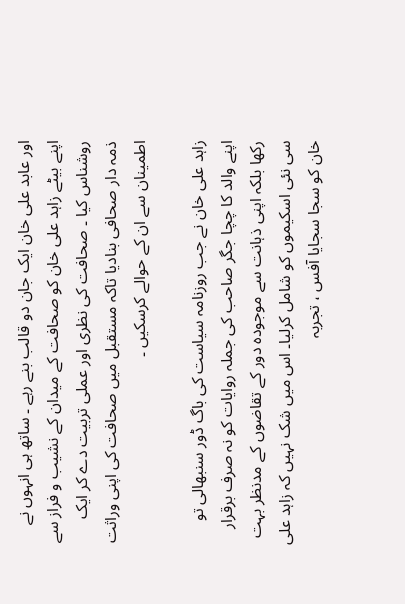اور عابد علی خان ایک جان دو قالب بنے رہے ۔ ساتھ ہی انہوں نے اپنے بیٹے زاہد علی خان کو صحافت کے میدان کے نشیب و فراز سے روشناس کیا ۔ صحافت کی نظری اور عملی تربیت دے کر ایک ذمہ دار صحافی بنادیا تاکہ مستقبل میں صحافت کی اپنی وراثت اطمینان سے ان کے حوالے کرسکیں ۔

زاہد علی خان نے جب روزنامہ سیاست کی باگ ڈور سنبھالی تو اپنے والد کا چچا جگر صاحب کی جملہ روایات کو نہ صرف برقرار رکھا بلکہ اپنی ذہانت سے موجودہ دور کے تقاضوں کے مدنظر بہت سی نئی اسکیموں کو شامل کرلیا۔ اس میں شک نہیں کہ زاہد علی خان کو سجا سجایا آفس ، تجربہ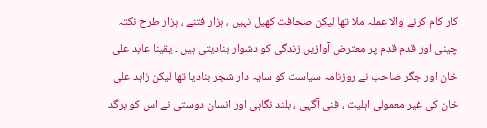کار کام کرنے والا عملہ ملا تھا لیکن صحافت کھیل نہیں ، ہزار فتنے ، ہزار طرح نکتہ چینی اور قدم قدم پر معترض آوازیں زندگی کو دشوار بنادیتی ہیں ۔ یقینا عابد علی خان اور جگر صاحب نے روزنامہ سیاست کو سایہ دار شجر بنادیا تھا لیکن زاہد علی خان کی غیر معمولی اہلیت ، فنی آگہی ، بلند نگاہی اور انسان دوستی نے اس کو برگد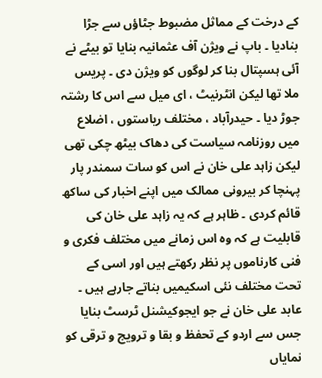کے درخت کے مماثل مضبوط جٹاؤں سے جڑا بنادیا ۔ باپ نے ویژن آف عثمانیہ بنایا تو بیٹے نے آئی ہسپتال بنا کر لوگوں کو ویژن دی ۔ پریس ملا تھا لیکن انٹرنیٹ ، ای میل سے اس کا رشتہ جوڑ دیا ۔ حیدرآباد ، مختلف ریاستوں ، اضلاع میں روزنامہ سیاست کی دھاک بیٹھ چکی تھی لیکن زاہد علی خان نے اس کو سات سمندر پار پہنچا کر بیرونی ممالک میں اپنے اخبار کی ساکھ قائم کردی ۔ ظاہر ہے کہ یہ زاہد علی خان کی قابلیت ہے کہ وہ اس زمانے میں مختلف فکری و فنی کارناموں پر نظر رکھتے ہیں اور اسی کے تحت مختلف نئی اسکیمیں بناتے جارہے ہیں ۔ عابد علی خان نے جو ایجوکیشنل ٹرسٹ بنایا جس سے اردو کے تحفظ و بقا و ترویج و ترقی کو نمایاں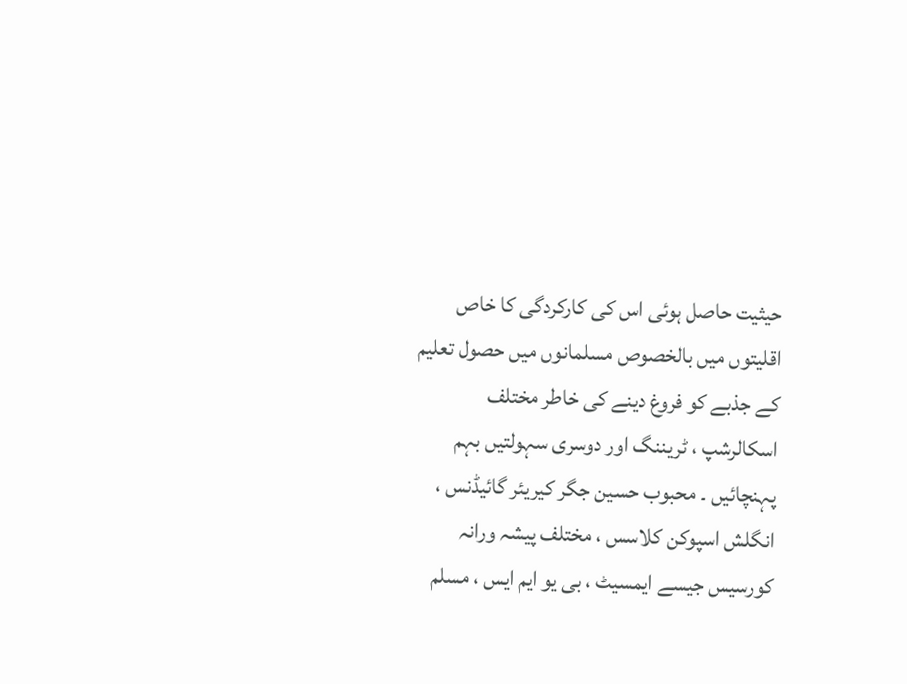حیثیت حاصل ہوئی اس کی کارکردگی کا خاص اقلیتوں میں بالخصوص مسلمانوں میں حصول تعلیم کے جذبے کو فروغ دینے کی خاطر مختلف اسکالرشپ ، ٹریننگ اور دوسری سہولتیں بہم پہنچائیں ۔ محبوب حسین جگر کیریئر گائیڈنس ، انگلش اسپوکن کلاسس ، مختلف پیشہ ورانہ کورسیس جیسے ایمسیٹ ، بی یو ایم ایس ، مسلم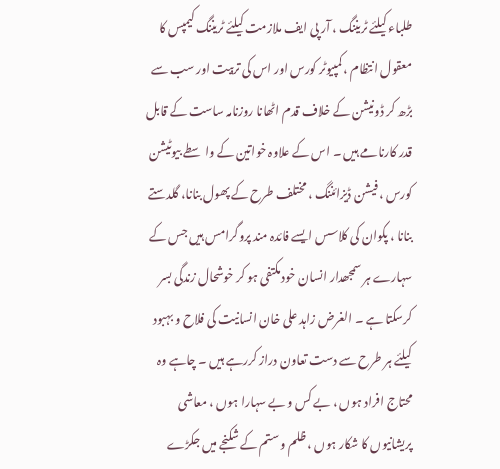طلباء کیلئے ٹریننگ ، آر پی ایف ملازمت کیلئے ٹریننگ کیمپس کا معقول انتظام ، کمپیوٹر کورس اور اس کی تربیت اور سب سے بڑھ کر ڈونیشن کے خلاف قدم اٹھانا روزنامہ ساست کے قابل قدر کارنامے ہیں ۔ اس کے علاوہ خواتین کے واسطے بیوٹیشن کورس ، فیشن ڈیزائننگ ، مختلف طرح کے پھول بنانا، گلدستے بنانا ، پکوان کی کلاسس ایسے فائدہ مند پروگرامس ہیں جس کے سہارے ہر سمجھدار انسان خود مکتفی ہو کر خوشحال زندگی بسر کرسکتا ہے ۔ الغرض زاہد علی خان انسانیت کی فلاح و بہبود کیلئے ہر طرح سے دست تعاون دراز کررہے ہیں ۔ چاہے وہ محتاج افراد ہوں ، بے کس و بے سہارا ہوں ، معاشی پریشانیوں کا شکار ہوں ، ظلم و ستم کے شکنجے میں جکڑے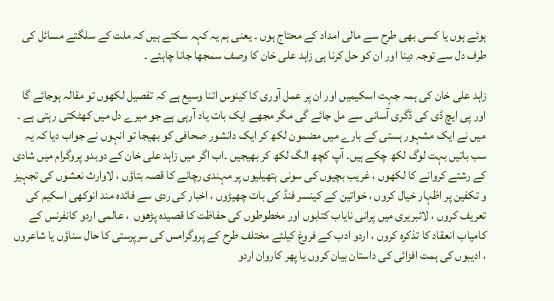ہوئے ہوں یا کسی بھی طرح سے مالی امداد کے محتاج ہوں ۔ یعنی ہم یہ کہہ سکتے ہیں کہ ملت کے سلگتے مسائل کی طرف دل سے توجہ دینا اور ان کو حل کرنا ہی زاہد علی خان کا وصف سمجھا جانا چاہئے ۔

زاہد علی خان کی ہمہ جہت اسکیمیں اور ان پر عمل آوری کا کینوس اتنا وسیع ہے کہ تفصیل لکھوں تو مقالہ ہوجائے گا اور پی ایچ ڈی کی ڈگری آسانی سے مل جائے گی مگر مجھے ایک بات یاد آرہی ہے جو میرے دل میں کھٹکتی رہتی ہے ۔ میں نے ایک مشہور ہستی کے بارے میں مضمون لکھ کر ایک دانشور صحافی کو بھیجا تو انہوں نے جواب دیا کہ یہ سب باتیں بہت لوگ لکھ چکے ہیں۔ آپ کچھ الگ لکھ کر بھیجیں ۔اب اگر میں زاہد علی خان کے دوبدو پروگرام میں شادی کے رشتے کروانے کا لکھوں ، غریب بچیوں کی سونی ہتھیلیوں پر مہندی رچانے کا قصہ بتاؤں ، لاوارث نعشوں کی تجہیز و تکفین پر اظہار خیال کروں ، خواتین کے کینسر فنڈ کی بات چھیڑوں ، اخبار کی ردی سے فائدہ مند انوکھی اسکیم کی تعریف کروں ، لائبریری میں پرانی نایاب کتابوں اور مخطوطوں کی حفاظت کا قصیدہ پڑھوں  ، عالمی اردو کانفرنس کے کامیاب انعقاد کا تذکرہ کروں ، اردو ادب کے فروغ کیلئے مختلف طرح کے پروگرامس کی سرپرستی کا حال سناؤں یا شاعروں ، ادیبوں کی ہمت افزائی کی داستان بیان کروں یا پھر کاروان اردو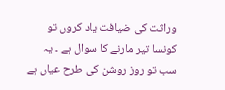وراثت کی ضیافت یاد کروں تو کونسا تیر مارنے کا سوال ہے ۔ یہ سب تو روز روشن کی طرح عیاں ہے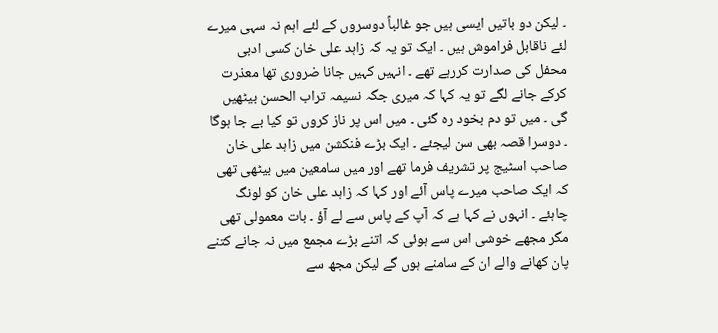۔ لیکن دو باتیں ایسی ہیں جو غالباً دوسروں کے لئے اہم نہ سہی میرے لئے ناقابل فراموش ہیں ۔ ایک تو یہ کہ زاہد علی خان کسی ادبی محفل کی صدارت کررہے تھے ۔ انہیں کہیں جانا ضروری تھا معذرت کرکے جانے لگے تو یہ کہا کہ میری جگہ نسیمہ تراب الحسن بیٹھیں گی ۔ میں تو دم بخود رہ گئی ۔ میں اس پر ناز کروں تو کیا بے جا ہوگا ۔ دوسرا قصہ بھی سن لیجئے ۔ ایک بڑے فنکشن میں زاہد علی خان صاحب اسٹیج پر تشریف فرما تھے اور میں سامعین میں بیٹھی تھی کہ ایک صاحب میرے پاس آئے اور کہا کہ زاہد علی خان کو لونگ چاہئے ۔ انہوں نے کہا ہے کہ آپ کے پاس سے لے آؤ ۔ بات معمولی تھی مگر مجھے خوشی اس سے ہوئی کہ اتنے بڑے مجمع میں نہ جانے کتنے پان کھانے والے ان کے سامنے ہوں گے لیکن مجھ سے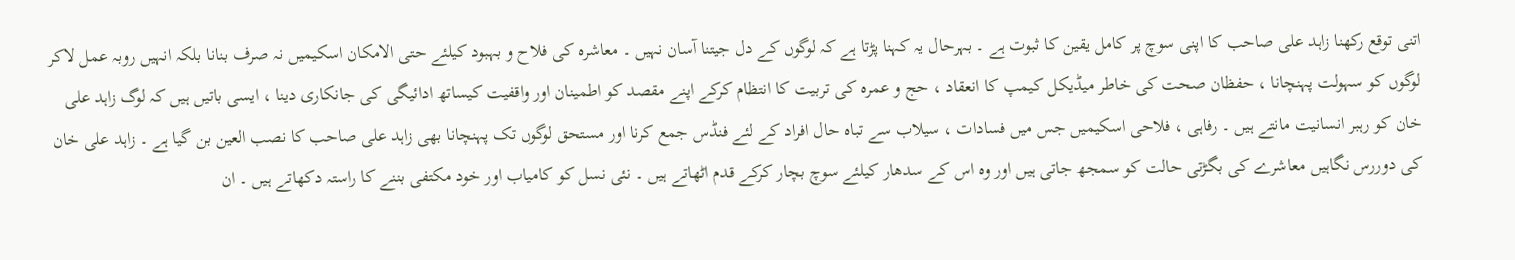اتنی توقع رکھنا زاہد علی صاحب کا اپنی سوچ پر کامل یقین کا ثبوت ہے ۔ بہرحال یہ کہنا پڑتا ہے کہ لوگوں کے دل جیتنا آسان نہیں ۔ معاشرہ کی فلاح و بہبود کیلئے حتی الامکان اسکیمیں نہ صرف بنانا بلکہ انہیں روبہ عمل لاکر لوگوں کو سہولت پہنچانا ، حفظان صحت کی خاطر میڈیکل کیمپ کا انعقاد ، حج و عمرہ کی تربیت کا انتظام کرکے اپنے مقصد کو اطمینان اور واقفیت کیساتھ ادائیگی کی جانکاری دینا ، ایسی باتیں ہیں کہ لوگ زاہد علی خان کو رہبر انسانیت مانتے ہیں ۔ رفاہی ، فلاحی اسکیمیں جس میں فسادات ، سیلاب سے تباہ حال افراد کے لئے فنڈس جمع کرنا اور مستحق لوگوں تک پہنچانا بھی زاہد علی صاحب کا نصب العین بن گیا ہے ۔ زاہد علی خان کی دوررس نگاہیں معاشرے کی بگڑتی حالت کو سمجھ جاتی ہیں اور وہ اس کے سدھار کیلئے سوچ بچار کرکے قدم اٹھاتے ہیں ۔ نئی نسل کو کامیاب اور خود مکتفی بننے کا راستہ دکھاتے ہیں ۔ ان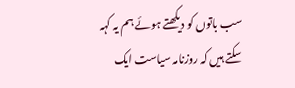سب باتوں کو دیکھتے ہوئے ہم یہ کہہ سکتے ہیں کہ روزنامہ سیاست ایک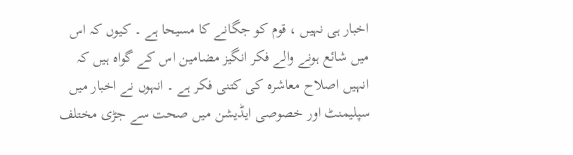اخبار ہی نہیں ، قوم کو جگانے کا مسیحا ہے ۔ کیوں کہ اس میں شائع ہونے والے فکر انگیز مضامین اس کے گواہ ہیں کہ انہیں اصلاح معاشرہ کی کتنی فکر ہے ۔ انہوں نے اخبار میں سپلیمنٹ اور خصوصی ایڈیشن میں صحت سے جڑی مختلف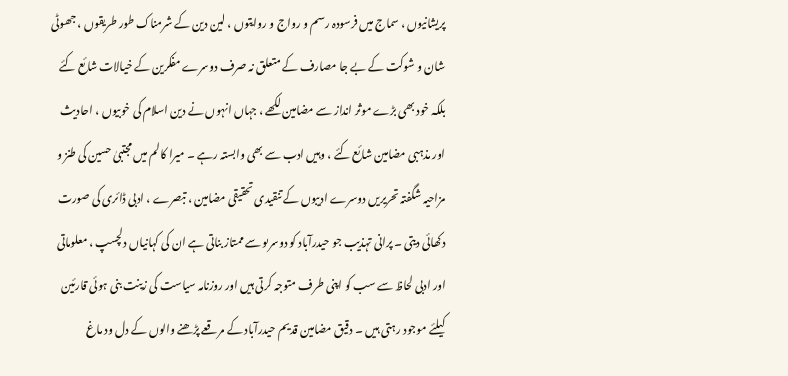پریشانیوں ، سماج میں فرسودہ رسم و رواج و روایتوں ، لین دین کے شرمناک طور طریقوں ، جھوٹی شان و شوکت کے بے جا مصارف کے متعلق نہ صرف دوسرے مفکرین کے خیالات شائع کئے بلکہ خود بھی بڑے موثر انداز سے مضامین لکھے ، جہاں انہوں نے دین اسلام کی خوبیوں ، احادیث اور مذہبی مضامین شائع کئے ، وہیں ادب سے بھی وابستہ رہے ۔ میرا کالم میں مجتبیٰ حسین کی طنز و مزاحیہ شگفتہ تحریریں دوسرے ادیبوں کے تنقیدی تحقیقی مضامین ، تبصرے ، ادبی ڈائری کی صورت دکھائی دیتی ۔ پرانی تہذیب جو حیدرآباد کو دوسرںو سے ممتاز بناتی ہے ان کی کہانیاں دلچسپ ، معلوماتی اور ادبی لحاظ سے سب کو اپنی طرف متوجہ کرتی ہیں اور روزنامہ سیاست کی زینت بنی ہوئی قارئین کیلئے موجود رہتی ہیں ۔ دقیق مضامین قدیم حیدرآباد کے مرقعے پڑھنے والوں کے دل ود ماغ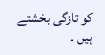کو تازگی بخشتے ہیں ۔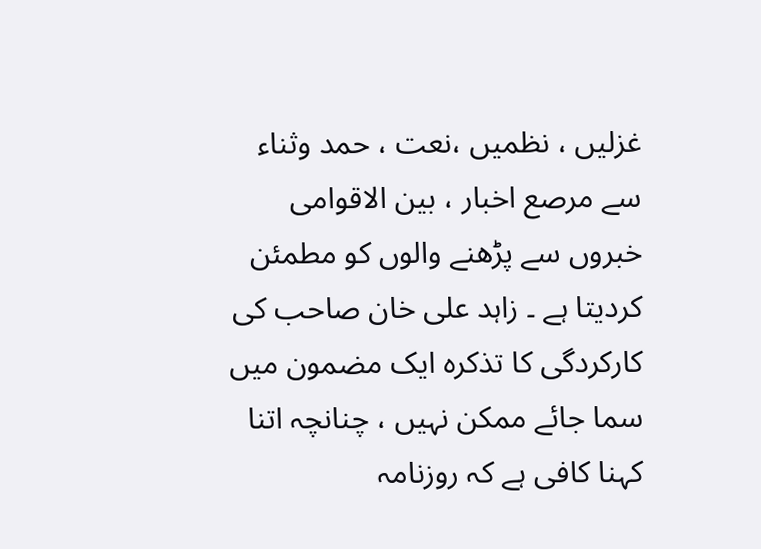غزلیں ، نظمیں ،نعت ، حمد وثناء سے مرصع اخبار ، بین الاقوامی خبروں سے پڑھنے والوں کو مطمئن کردیتا ہے ۔ زاہد علی خان صاحب کی کارکردگی کا تذکرہ ایک مضمون میں سما جائے ممکن نہیں ، چنانچہ اتنا کہنا کافی ہے کہ روزنامہ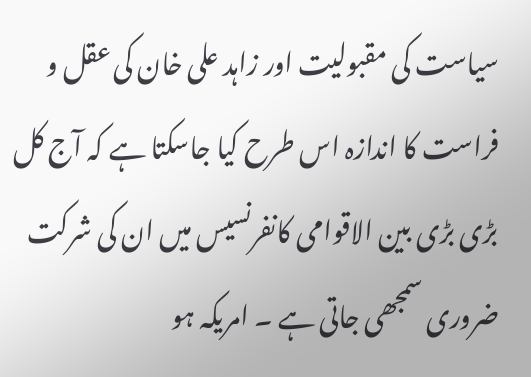سیاست کی مقبولیت اور زاہد علی خان کی عقل و فراست کا اندازہ اس طرح کیا جاسکتا ہے کہ آج کل بڑی بڑی بین الاقوامی کانفرنسیس میں ان کی شرکت ضروری سمجھی جاتی ہے ۔ امریکہ ہو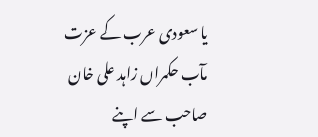یا سعودی عرب کے عزت  مآب حکمراں زاہد علی خان صاحب سے اپنے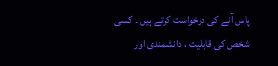پاس آنے کی درخواست کرتے ہیں ۔ کسی شخص کی قابلیت ، دانشمندی اور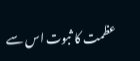عظمت کا ثبوت اس سے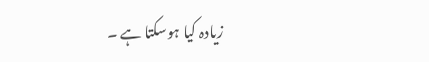زیادہ کیا ہوسکتا ہے ۔